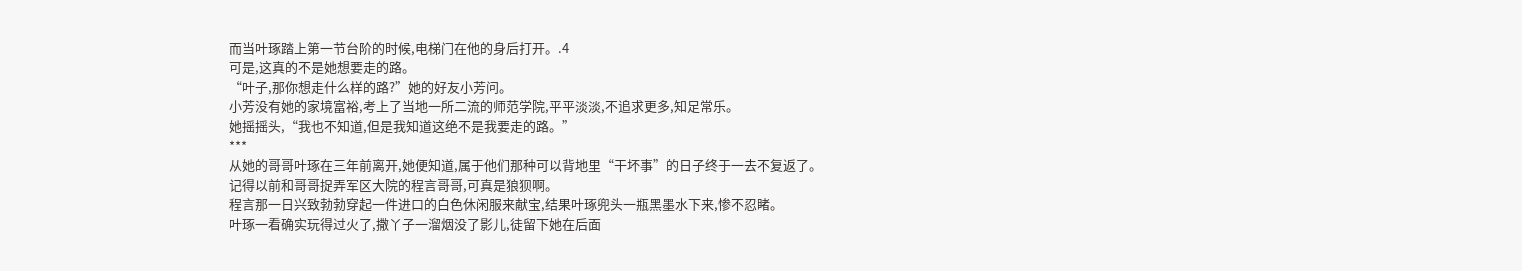而当叶琢踏上第一节台阶的时候,电梯门在他的身后打开。.4
可是,这真的不是她想要走的路。
“叶子,那你想走什么样的路?”她的好友小芳问。
小芳没有她的家境富裕,考上了当地一所二流的师范学院,平平淡淡,不追求更多,知足常乐。
她摇摇头,“我也不知道,但是我知道这绝不是我要走的路。”
***
从她的哥哥叶琢在三年前离开,她便知道,属于他们那种可以背地里“干坏事”的日子终于一去不复返了。
记得以前和哥哥捉弄军区大院的程言哥哥,可真是狼狈啊。
程言那一日兴致勃勃穿起一件进口的白色休闲服来献宝,结果叶琢兜头一瓶黑墨水下来,惨不忍睹。
叶琢一看确实玩得过火了,撒丫子一溜烟没了影儿,徒留下她在后面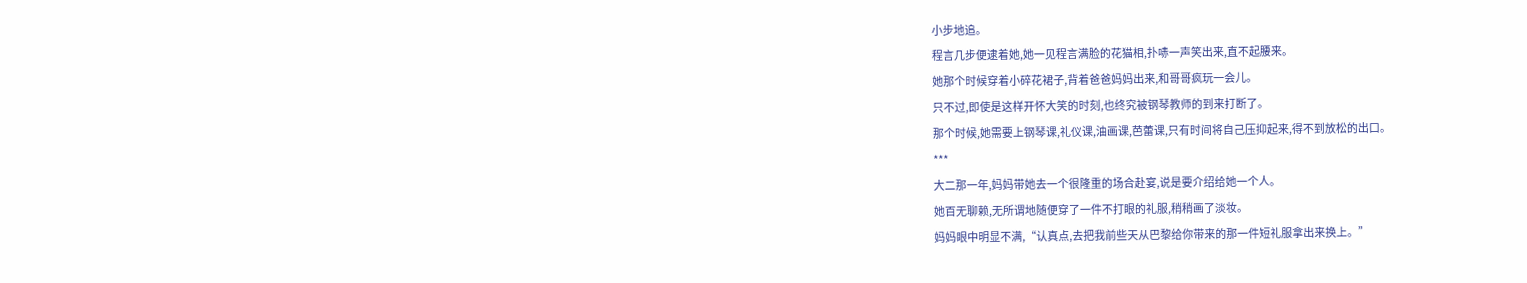小步地追。
程言几步便逮着她,她一见程言满脸的花猫相,扑哧一声笑出来,直不起腰来。
她那个时候穿着小碎花裙子,背着爸爸妈妈出来,和哥哥疯玩一会儿。
只不过,即使是这样开怀大笑的时刻,也终究被钢琴教师的到来打断了。
那个时候,她需要上钢琴课,礼仪课,油画课,芭蕾课,只有时间将自己压抑起来,得不到放松的出口。
***
大二那一年,妈妈带她去一个很隆重的场合赴宴,说是要介绍给她一个人。
她百无聊赖,无所谓地随便穿了一件不打眼的礼服,稍稍画了淡妆。
妈妈眼中明显不满,“认真点,去把我前些天从巴黎给你带来的那一件短礼服拿出来换上。”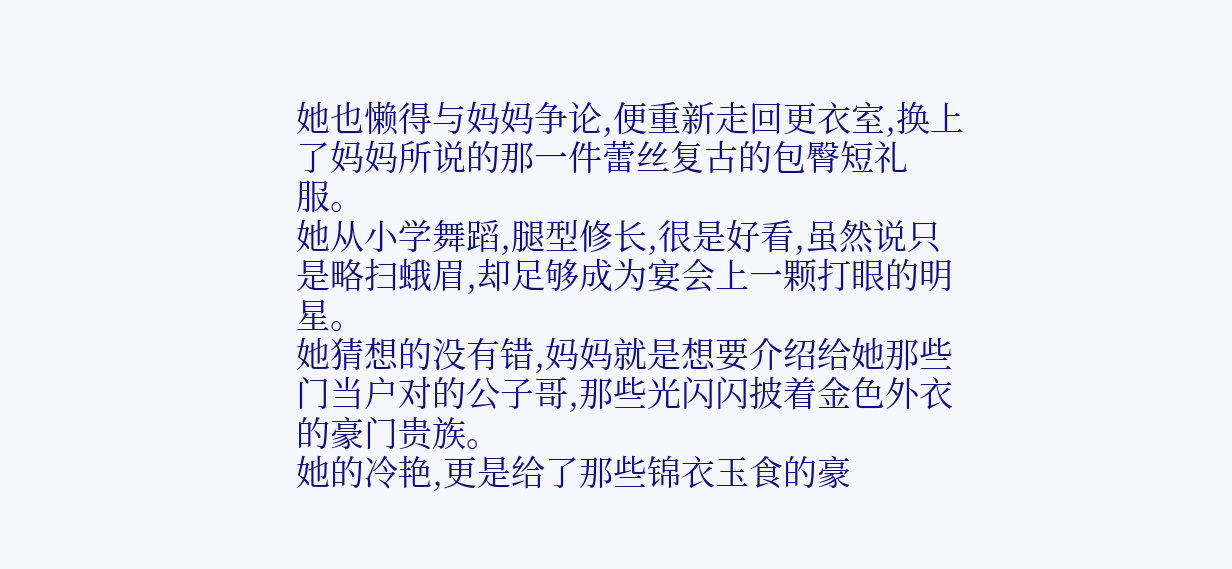她也懒得与妈妈争论,便重新走回更衣室,换上了妈妈所说的那一件蕾丝复古的包臀短礼服。
她从小学舞蹈,腿型修长,很是好看,虽然说只是略扫蛾眉,却足够成为宴会上一颗打眼的明星。
她猜想的没有错,妈妈就是想要介绍给她那些门当户对的公子哥,那些光闪闪披着金色外衣的豪门贵族。
她的冷艳,更是给了那些锦衣玉食的豪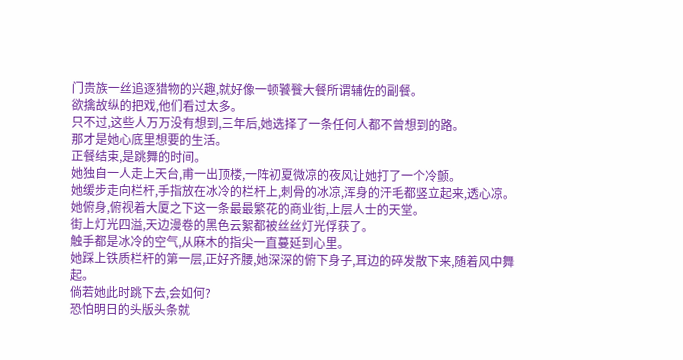门贵族一丝追逐猎物的兴趣,就好像一顿饕餮大餐所谓辅佐的副餐。
欲擒故纵的把戏,他们看过太多。
只不过,这些人万万没有想到,三年后,她选择了一条任何人都不曾想到的路。
那才是她心底里想要的生活。
正餐结束,是跳舞的时间。
她独自一人走上天台,甫一出顶楼,一阵初夏微凉的夜风让她打了一个冷颤。
她缓步走向栏杆,手指放在冰冷的栏杆上,刺骨的冰凉,浑身的汗毛都竖立起来,透心凉。
她俯身,俯视着大厦之下这一条最最繁花的商业街,上层人士的天堂。
街上灯光四溢,天边漫卷的黑色云絮都被丝丝灯光俘获了。
触手都是冰冷的空气,从麻木的指尖一直蔓延到心里。
她踩上铁质栏杆的第一层,正好齐腰,她深深的俯下身子,耳边的碎发散下来,随着风中舞起。
倘若她此时跳下去,会如何?
恐怕明日的头版头条就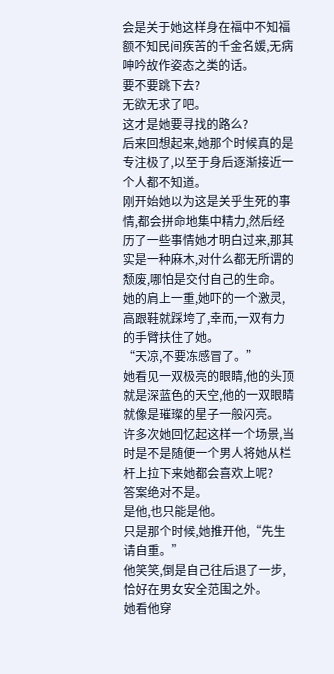会是关于她这样身在福中不知福额不知民间疾苦的千金名媛,无病呻吟故作姿态之类的话。
要不要跳下去?
无欲无求了吧。
这才是她要寻找的路么?
后来回想起来,她那个时候真的是专注极了,以至于身后逐渐接近一个人都不知道。
刚开始她以为这是关乎生死的事情,都会拼命地集中精力,然后经历了一些事情她才明白过来,那其实是一种麻木,对什么都无所谓的颓废,哪怕是交付自己的生命。
她的肩上一重,她吓的一个激灵,高跟鞋就踩垮了,幸而,一双有力的手臂扶住了她。
“天凉,不要冻感冒了。”
她看见一双极亮的眼睛,他的头顶就是深蓝色的天空,他的一双眼睛就像是璀璨的星子一般闪亮。
许多次她回忆起这样一个场景,当时是不是随便一个男人将她从栏杆上拉下来她都会喜欢上呢?
答案绝对不是。
是他,也只能是他。
只是那个时候,她推开他,“先生请自重。”
他笑笑,倒是自己往后退了一步,恰好在男女安全范围之外。
她看他穿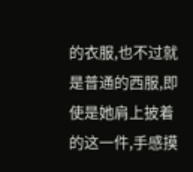的衣服,也不过就是普通的西服,即使是她肩上披着的这一件,手感摸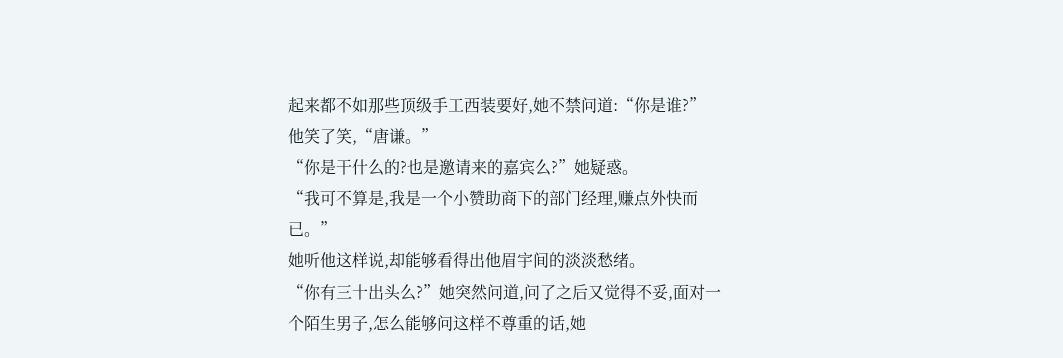起来都不如那些顶级手工西装要好,她不禁问道:“你是谁?”
他笑了笑,“唐谦。”
“你是干什么的?也是邀请来的嘉宾么?”她疑惑。
“我可不算是,我是一个小赞助商下的部门经理,赚点外快而已。”
她听他这样说,却能够看得出他眉宇间的淡淡愁绪。
“你有三十出头么?”她突然问道,问了之后又觉得不妥,面对一个陌生男子,怎么能够问这样不尊重的话,她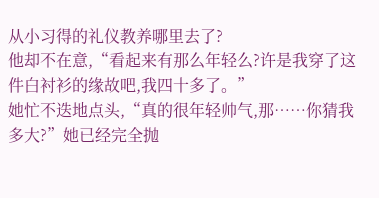从小习得的礼仪教养哪里去了?
他却不在意,“看起来有那么年轻么?许是我穿了这件白衬衫的缘故吧,我四十多了。”
她忙不迭地点头,“真的很年轻帅气,那……你猜我多大?”她已经完全抛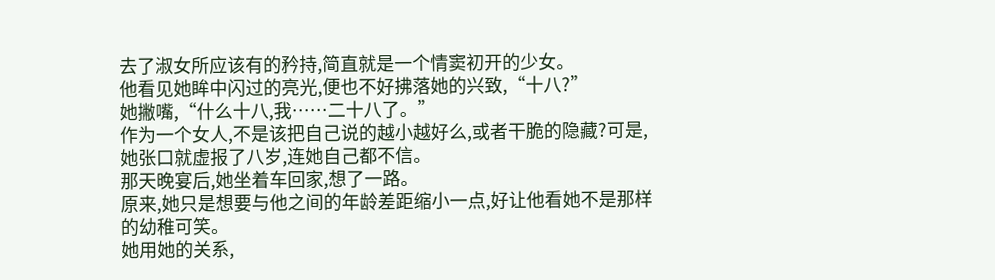去了淑女所应该有的矜持,简直就是一个情窦初开的少女。
他看见她眸中闪过的亮光,便也不好拂落她的兴致,“十八?”
她撇嘴,“什么十八,我……二十八了。”
作为一个女人,不是该把自己说的越小越好么,或者干脆的隐藏?可是,她张口就虚报了八岁,连她自己都不信。
那天晚宴后,她坐着车回家,想了一路。
原来,她只是想要与他之间的年龄差距缩小一点,好让他看她不是那样的幼稚可笑。
她用她的关系,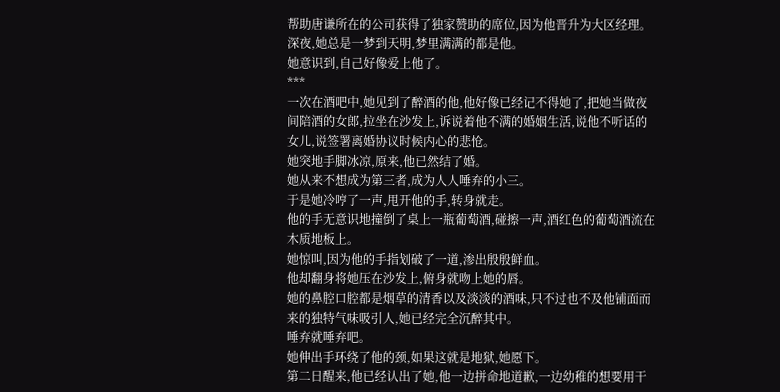帮助唐谦所在的公司获得了独家赞助的席位,因为他晋升为大区经理。
深夜,她总是一梦到天明,梦里满满的都是他。
她意识到,自己好像爱上他了。
***
一次在酒吧中,她见到了醉酒的他,他好像已经记不得她了,把她当做夜间陪酒的女郎,拉坐在沙发上,诉说着他不满的婚姻生活,说他不听话的女儿,说签署离婚协议时候内心的悲怆。
她突地手脚冰凉,原来,他已然结了婚。
她从来不想成为第三者,成为人人唾弃的小三。
于是她冷哼了一声,甩开他的手,转身就走。
他的手无意识地撞倒了桌上一瓶葡萄酒,碰擦一声,酒红色的葡萄酒流在木质地板上。
她惊叫,因为他的手指划破了一道,渗出殷殷鲜血。
他却翻身将她压在沙发上,俯身就吻上她的唇。
她的鼻腔口腔都是烟草的清香以及淡淡的酒味,只不过也不及他铺面而来的独特气味吸引人,她已经完全沉醉其中。
唾弃就唾弃吧。
她伸出手环绕了他的颈,如果这就是地狱,她愿下。
第二日醒来,他已经认出了她,他一边拼命地道歉,一边幼稚的想要用干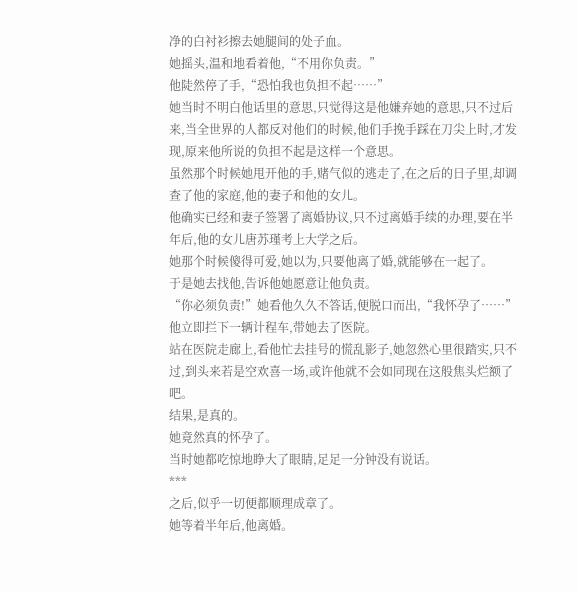净的白衬衫擦去她腿间的处子血。
她摇头,温和地看着他,“不用你负责。”
他陡然停了手,“恐怕我也负担不起……”
她当时不明白他话里的意思,只觉得这是他嫌弃她的意思,只不过后来,当全世界的人都反对他们的时候,他们手挽手踩在刀尖上时,才发现,原来他所说的负担不起是这样一个意思。
虽然那个时候她甩开他的手,赌气似的逃走了,在之后的日子里,却调查了他的家庭,他的妻子和他的女儿。
他确实已经和妻子签署了离婚协议,只不过离婚手续的办理,要在半年后,他的女儿唐苏瑾考上大学之后。
她那个时候傻得可爱,她以为,只要他离了婚,就能够在一起了。
于是她去找他,告诉他她愿意让他负责。
“你必须负责!”她看他久久不答话,便脱口而出,“我怀孕了……”
他立即拦下一辆计程车,带她去了医院。
站在医院走廊上,看他忙去挂号的慌乱影子,她忽然心里很踏实,只不过,到头来若是空欢喜一场,或许他就不会如同现在这般焦头烂额了吧。
结果,是真的。
她竟然真的怀孕了。
当时她都吃惊地睁大了眼睛,足足一分钟没有说话。
***
之后,似乎一切便都顺理成章了。
她等着半年后,他离婚。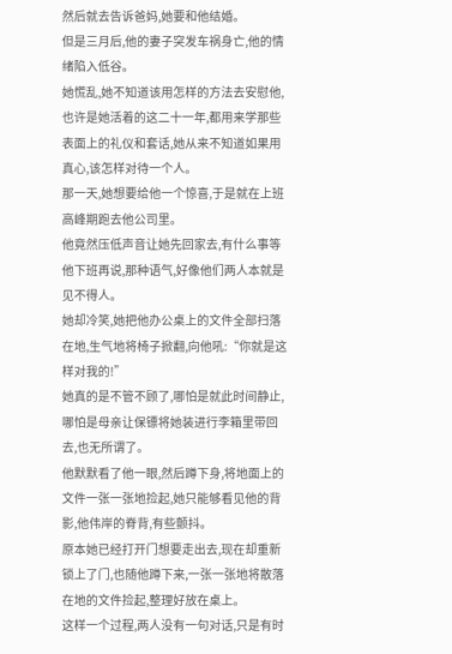然后就去告诉爸妈,她要和他结婚。
但是三月后,他的妻子突发车祸身亡,他的情绪陷入低谷。
她慌乱,她不知道该用怎样的方法去安慰他,也许是她活着的这二十一年,都用来学那些表面上的礼仪和套话,她从来不知道如果用真心,该怎样对待一个人。
那一天,她想要给他一个惊喜,于是就在上班高峰期跑去他公司里。
他竟然压低声音让她先回家去,有什么事等他下班再说,那种语气,好像他们两人本就是见不得人。
她却冷笑,她把他办公桌上的文件全部扫落在地,生气地将椅子掀翻,向他吼:“你就是这样对我的!”
她真的是不管不顾了,哪怕是就此时间静止,哪怕是母亲让保镖将她装进行李箱里带回去,也无所谓了。
他默默看了他一眼,然后蹲下身,将地面上的文件一张一张地捡起,她只能够看见他的背影,他伟岸的脊背,有些颤抖。
原本她已经打开门想要走出去,现在却重新锁上了门,也随他蹲下来,一张一张地将散落在地的文件捡起,整理好放在桌上。
这样一个过程,两人没有一句对话,只是有时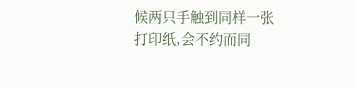候两只手触到同样一张打印纸,会不约而同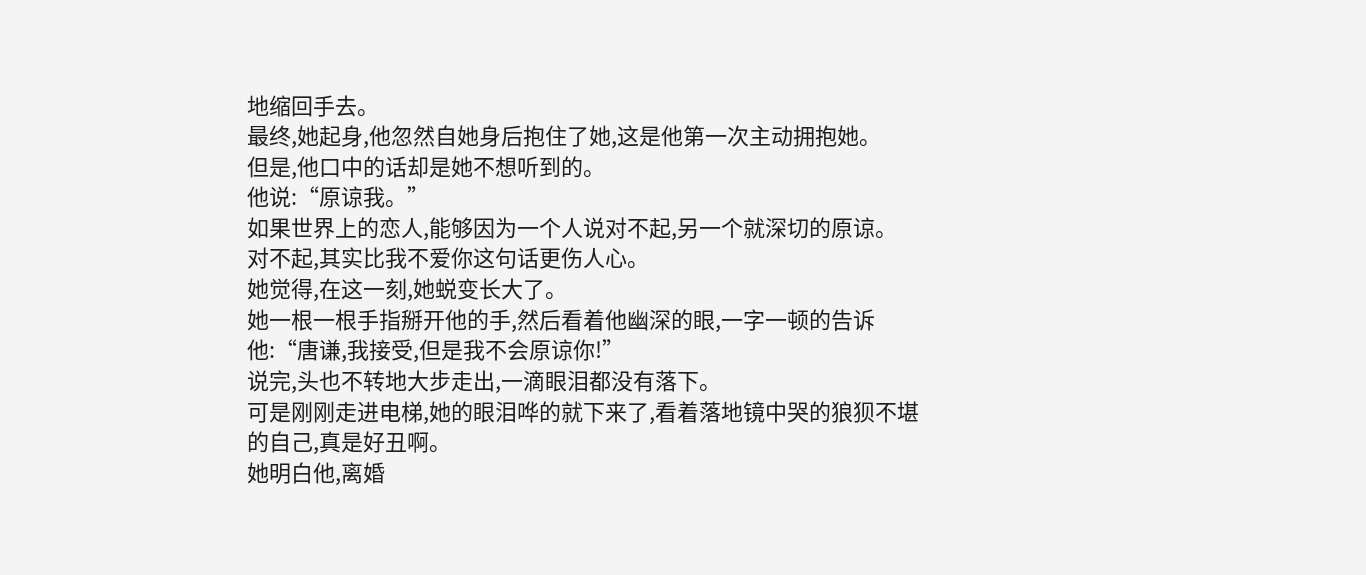地缩回手去。
最终,她起身,他忽然自她身后抱住了她,这是他第一次主动拥抱她。
但是,他口中的话却是她不想听到的。
他说:“原谅我。”
如果世界上的恋人,能够因为一个人说对不起,另一个就深切的原谅。
对不起,其实比我不爱你这句话更伤人心。
她觉得,在这一刻,她蜕变长大了。
她一根一根手指掰开他的手,然后看着他幽深的眼,一字一顿的告诉他:“唐谦,我接受,但是我不会原谅你!”
说完,头也不转地大步走出,一滴眼泪都没有落下。
可是刚刚走进电梯,她的眼泪哗的就下来了,看着落地镜中哭的狼狈不堪的自己,真是好丑啊。
她明白他,离婚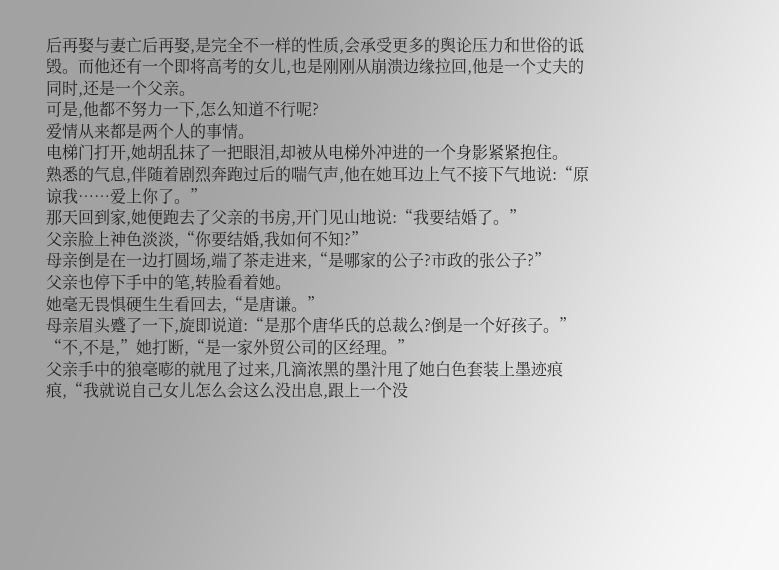后再娶与妻亡后再娶,是完全不一样的性质,会承受更多的舆论压力和世俗的诋毁。而他还有一个即将高考的女儿,也是刚刚从崩溃边缘拉回,他是一个丈夫的同时,还是一个父亲。
可是,他都不努力一下,怎么知道不行呢?
爱情从来都是两个人的事情。
电梯门打开,她胡乱抹了一把眼泪,却被从电梯外冲进的一个身影紧紧抱住。
熟悉的气息,伴随着剧烈奔跑过后的喘气声,他在她耳边上气不接下气地说:“原谅我……爱上你了。”
那天回到家,她便跑去了父亲的书房,开门见山地说:“我要结婚了。”
父亲脸上神色淡淡,“你要结婚,我如何不知?”
母亲倒是在一边打圆场,端了茶走进来,“是哪家的公子?市政的张公子?”
父亲也停下手中的笔,转脸看着她。
她毫无畏惧硬生生看回去,“是唐谦。”
母亲眉头蹙了一下,旋即说道:“是那个唐华氏的总裁么?倒是一个好孩子。”
“不,不是,”她打断,“是一家外贸公司的区经理。”
父亲手中的狼毫嘭的就甩了过来,几滴浓黑的墨汁甩了她白色套装上墨迹痕痕,“我就说自己女儿怎么会这么没出息,跟上一个没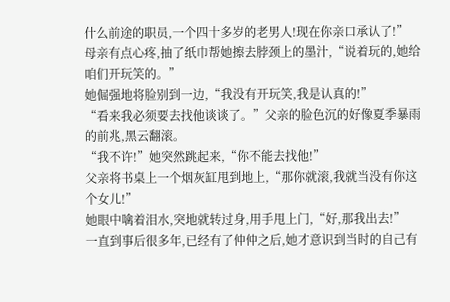什么前途的职员,一个四十多岁的老男人!现在你亲口承认了!”
母亲有点心疼,抽了纸巾帮她擦去脖颈上的墨汁,“说着玩的,她给咱们开玩笑的。”
她倔强地将脸别到一边,“我没有开玩笑,我是认真的!”
“看来我必须要去找他谈谈了。”父亲的脸色沉的好像夏季暴雨的前兆,黑云翻滚。
“我不许!”她突然跳起来,“你不能去找他!”
父亲将书桌上一个烟灰缸甩到地上,“那你就滚,我就当没有你这个女儿!”
她眼中噙着泪水,突地就转过身,用手甩上门,“好,那我出去!”
一直到事后很多年,已经有了仲仲之后,她才意识到当时的自己有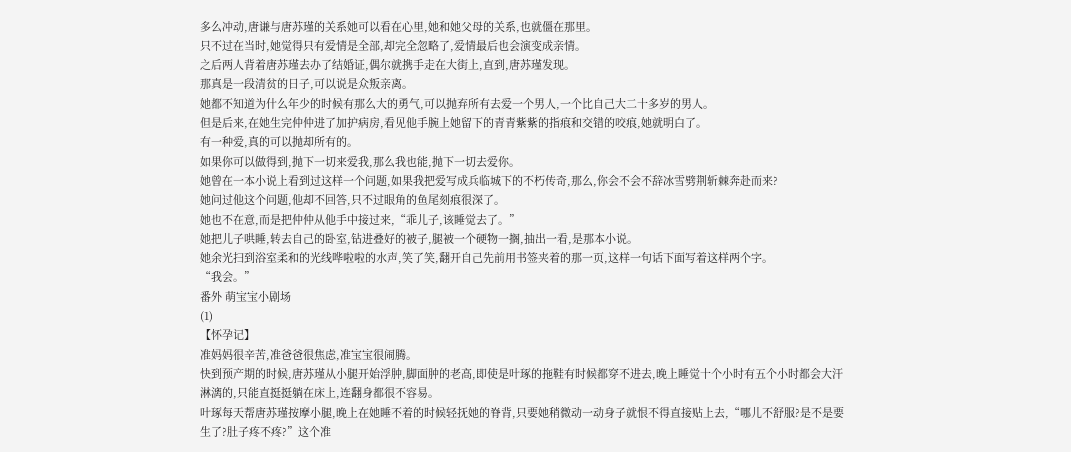多么冲动,唐谦与唐苏瑾的关系她可以看在心里,她和她父母的关系,也就僵在那里。
只不过在当时,她觉得只有爱情是全部,却完全忽略了,爱情最后也会演变成亲情。
之后两人背着唐苏瑾去办了结婚证,偶尔就携手走在大街上,直到,唐苏瑾发现。
那真是一段清贫的日子,可以说是众叛亲离。
她都不知道为什么年少的时候有那么大的勇气,可以抛弃所有去爱一个男人,一个比自己大二十多岁的男人。
但是后来,在她生完仲仲进了加护病房,看见他手腕上她留下的青青紫紫的指痕和交错的咬痕,她就明白了。
有一种爱,真的可以抛却所有的。
如果你可以做得到,抛下一切来爱我,那么我也能,抛下一切去爱你。
她曾在一本小说上看到过这样一个问题,如果我把爱写成兵临城下的不朽传奇,那么,你会不会不辞冰雪劈荆斩棘奔赴而来?
她问过他这个问题,他却不回答,只不过眼角的鱼尾刻痕很深了。
她也不在意,而是把仲仲从他手中接过来,“乖儿子,该睡觉去了。”
她把儿子哄睡,转去自己的卧室,钻进叠好的被子,腿被一个硬物一搁,抽出一看,是那本小说。
她余光扫到浴室柔和的光线哗啦啦的水声,笑了笑,翻开自己先前用书签夹着的那一页,这样一句话下面写着这样两个字。
“我会。”
番外 萌宝宝小剧场
(1)
【怀孕记】
准妈妈很辛苦,准爸爸很焦虑,准宝宝很闹腾。
快到预产期的时候,唐苏瑾从小腿开始浮肿,脚面肿的老高,即使是叶琢的拖鞋有时候都穿不进去,晚上睡觉十个小时有五个小时都会大汗淋漓的,只能直挺挺躺在床上,连翻身都很不容易。
叶琢每天帮唐苏瑾按摩小腿,晚上在她睡不着的时候轻抚她的脊背,只要她稍微动一动身子就恨不得直接贴上去,“哪儿不舒服?是不是要生了?肚子疼不疼?”这个准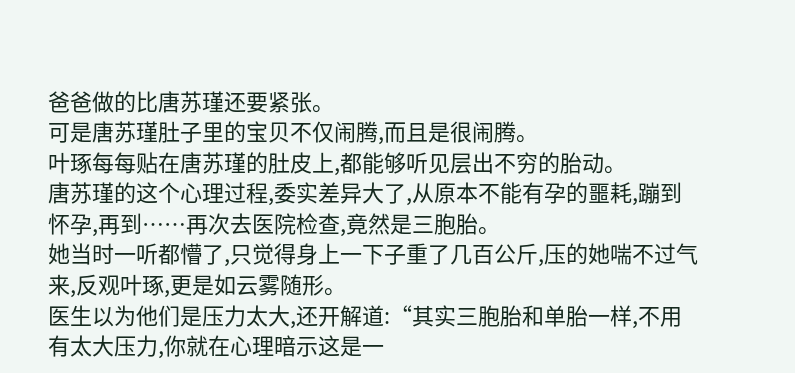爸爸做的比唐苏瑾还要紧张。
可是唐苏瑾肚子里的宝贝不仅闹腾,而且是很闹腾。
叶琢每每贴在唐苏瑾的肚皮上,都能够听见层出不穷的胎动。
唐苏瑾的这个心理过程,委实差异大了,从原本不能有孕的噩耗,蹦到怀孕,再到……再次去医院检查,竟然是三胞胎。
她当时一听都懵了,只觉得身上一下子重了几百公斤,压的她喘不过气来,反观叶琢,更是如云雾随形。
医生以为他们是压力太大,还开解道:“其实三胞胎和单胎一样,不用有太大压力,你就在心理暗示这是一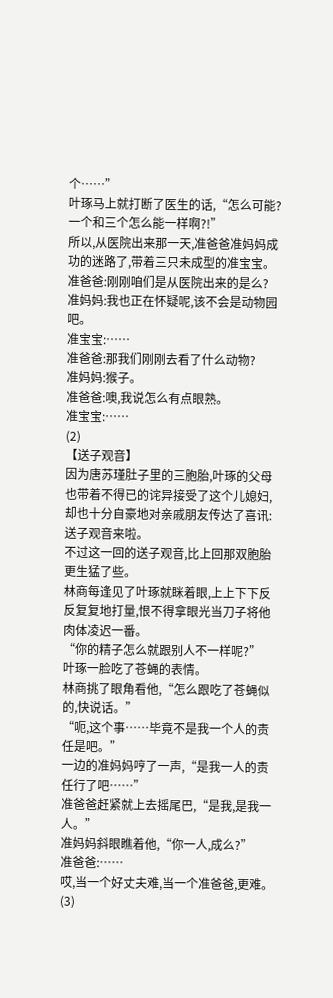个……”
叶琢马上就打断了医生的话,“怎么可能?一个和三个怎么能一样啊?!”
所以,从医院出来那一天,准爸爸准妈妈成功的迷路了,带着三只未成型的准宝宝。
准爸爸:刚刚咱们是从医院出来的是么?
准妈妈:我也正在怀疑呢,该不会是动物园吧。
准宝宝:……
准爸爸:那我们刚刚去看了什么动物?
准妈妈:猴子。
准爸爸:噢,我说怎么有点眼熟。
准宝宝:……
(2)
【送子观音】
因为唐苏瑾肚子里的三胞胎,叶琢的父母也带着不得已的诧异接受了这个儿媳妇,却也十分自豪地对亲戚朋友传达了喜讯:送子观音来啦。
不过这一回的送子观音,比上回那双胞胎更生猛了些。
林商每逢见了叶琢就眯着眼,上上下下反反复复地打量,恨不得拿眼光当刀子将他肉体凌迟一番。
“你的精子怎么就跟别人不一样呢?”
叶琢一脸吃了苍蝇的表情。
林商挑了眼角看他,“怎么跟吃了苍蝇似的,快说话。”
“呃,这个事……毕竟不是我一个人的责任是吧。”
一边的准妈妈哼了一声,“是我一人的责任行了吧……”
准爸爸赶紧就上去摇尾巴,“是我,是我一人。”
准妈妈斜眼瞧着他,“你一人,成么?”
准爸爸:……
哎,当一个好丈夫难,当一个准爸爸,更难。
(3)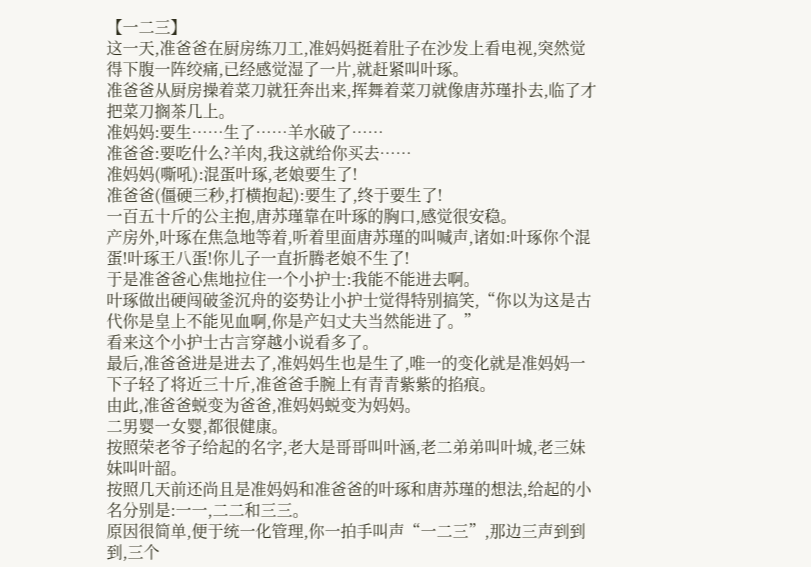【一二三】
这一天,准爸爸在厨房练刀工,准妈妈挺着肚子在沙发上看电视,突然觉得下腹一阵绞痛,已经感觉湿了一片,就赶紧叫叶琢。
准爸爸从厨房操着菜刀就狂奔出来,挥舞着菜刀就像唐苏瑾扑去,临了才把菜刀搁茶几上。
准妈妈:要生……生了……羊水破了……
准爸爸:要吃什么?羊肉,我这就给你买去……
准妈妈(嘶吼):混蛋叶琢,老娘要生了!
准爸爸(僵硬三秒,打横抱起):要生了,终于要生了!
一百五十斤的公主抱,唐苏瑾靠在叶琢的胸口,感觉很安稳。
产房外,叶琢在焦急地等着,听着里面唐苏瑾的叫喊声,诸如:叶琢你个混蛋!叶琢王八蛋!你儿子一直折腾老娘不生了!
于是准爸爸心焦地拉住一个小护士:我能不能进去啊。
叶琢做出硬闯破釜沉舟的姿势让小护士觉得特别搞笑,“你以为这是古代你是皇上不能见血啊,你是产妇丈夫当然能进了。”
看来这个小护士古言穿越小说看多了。
最后,准爸爸进是进去了,准妈妈生也是生了,唯一的变化就是准妈妈一下子轻了将近三十斤,准爸爸手腕上有青青紫紫的掐痕。
由此,准爸爸蜕变为爸爸,准妈妈蜕变为妈妈。
二男婴一女婴,都很健康。
按照荣老爷子给起的名字,老大是哥哥叫叶涵,老二弟弟叫叶城,老三妹妹叫叶韶。
按照几天前还尚且是准妈妈和准爸爸的叶琢和唐苏瑾的想法,给起的小名分别是:一一,二二和三三。
原因很简单,便于统一化管理,你一拍手叫声“一二三”,那边三声到到到,三个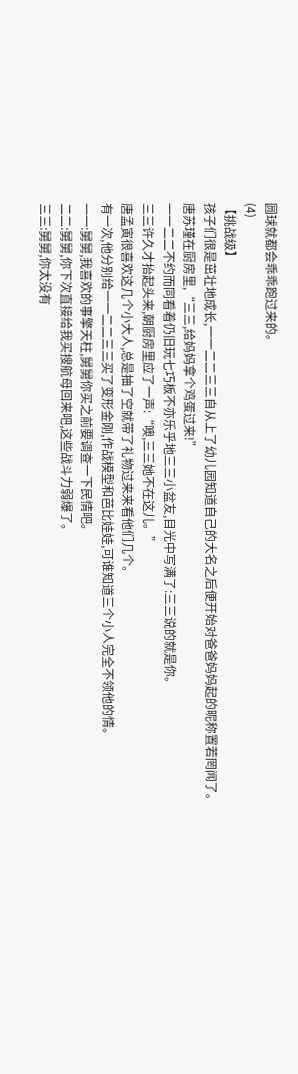圆球就都会乖乖跑过来的。
(4)
【挑战级】
孩子们很是茁壮地成长,一一二二三三自从上了幼儿园知道自己的大名之后便开始对爸爸妈妈起的昵称置若罔闻了。
唐苏瑾在厨房里,“三三,给妈妈拿个鸡蛋过来!”
一一二二不约而同看着仍旧玩七巧板不亦乐乎地三三小盆友,目光中写满了:三三说的就是你。
三三许久才抬起头来,朝厨房里应了一声:“噢,三三她不在这儿。”
唐孟寅很喜欢这几个小大人,总是抽了空就带了礼物过来来看他们几个。
有一次,他分别给一一二二三三买了变形金刚,作战模型和芭比娃娃,可谁知道三个小人完全不领他的情。
一一:舅舅,我喜欢的事擎天柱,舅舅你买之前要调查一下民情吧。
二二:舅舅,你下次直接给我买搜航母回来吧,这些战斗力弱爆了。
三三:舅舅,你太没有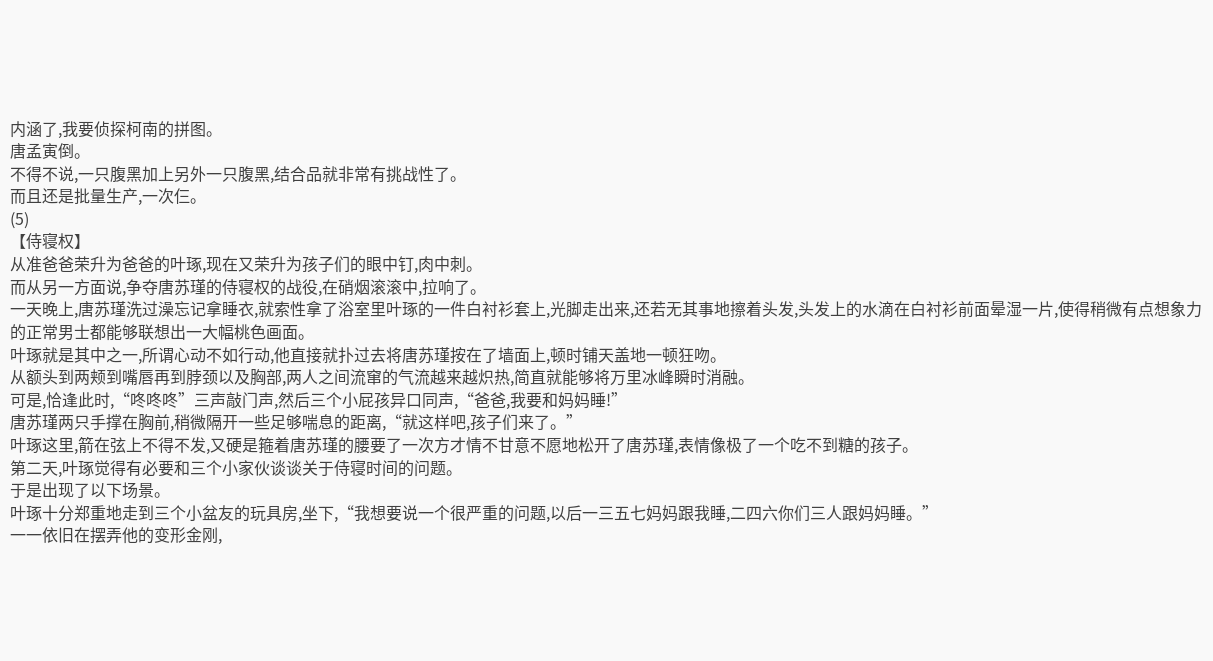内涵了,我要侦探柯南的拼图。
唐孟寅倒。
不得不说,一只腹黑加上另外一只腹黑,结合品就非常有挑战性了。
而且还是批量生产,一次仨。
(5)
【侍寝权】
从准爸爸荣升为爸爸的叶琢,现在又荣升为孩子们的眼中钉,肉中刺。
而从另一方面说,争夺唐苏瑾的侍寝权的战役,在硝烟滚滚中,拉响了。
一天晚上,唐苏瑾洗过澡忘记拿睡衣,就索性拿了浴室里叶琢的一件白衬衫套上,光脚走出来,还若无其事地擦着头发,头发上的水滴在白衬衫前面晕湿一片,使得稍微有点想象力的正常男士都能够联想出一大幅桃色画面。
叶琢就是其中之一,所谓心动不如行动,他直接就扑过去将唐苏瑾按在了墙面上,顿时铺天盖地一顿狂吻。
从额头到两颊到嘴唇再到脖颈以及胸部,两人之间流窜的气流越来越炽热,简直就能够将万里冰峰瞬时消融。
可是,恰逢此时,“咚咚咚”三声敲门声,然后三个小屁孩异口同声,“爸爸,我要和妈妈睡!”
唐苏瑾两只手撑在胸前,稍微隔开一些足够喘息的距离,“就这样吧,孩子们来了。”
叶琢这里,箭在弦上不得不发,又硬是箍着唐苏瑾的腰要了一次方才情不甘意不愿地松开了唐苏瑾,表情像极了一个吃不到糖的孩子。
第二天,叶琢觉得有必要和三个小家伙谈谈关于侍寝时间的问题。
于是出现了以下场景。
叶琢十分郑重地走到三个小盆友的玩具房,坐下,“我想要说一个很严重的问题,以后一三五七妈妈跟我睡,二四六你们三人跟妈妈睡。”
一一依旧在摆弄他的变形金刚,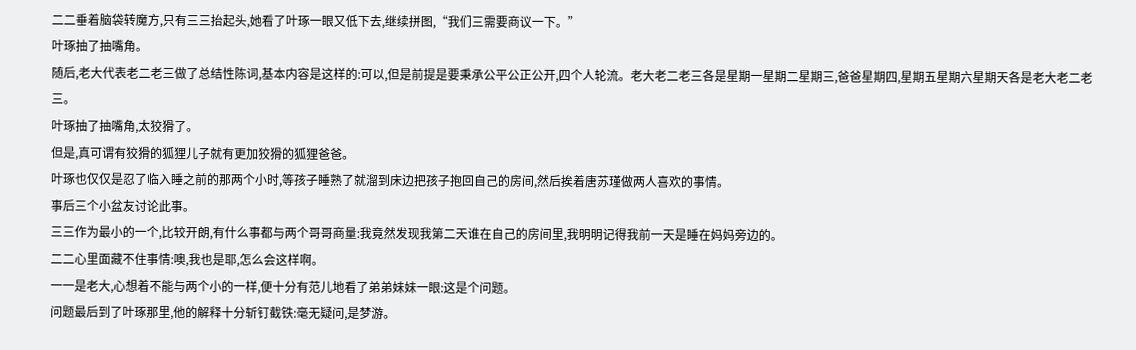二二垂着脑袋转魔方,只有三三抬起头,她看了叶琢一眼又低下去,继续拼图,“我们三需要商议一下。”
叶琢抽了抽嘴角。
随后,老大代表老二老三做了总结性陈词,基本内容是这样的:可以,但是前提是要秉承公平公正公开,四个人轮流。老大老二老三各是星期一星期二星期三,爸爸星期四,星期五星期六星期天各是老大老二老三。
叶琢抽了抽嘴角,太狡猾了。
但是,真可谓有狡猾的狐狸儿子就有更加狡猾的狐狸爸爸。
叶琢也仅仅是忍了临入睡之前的那两个小时,等孩子睡熟了就溜到床边把孩子抱回自己的房间,然后挨着唐苏瑾做两人喜欢的事情。
事后三个小盆友讨论此事。
三三作为最小的一个,比较开朗,有什么事都与两个哥哥商量:我竟然发现我第二天谁在自己的房间里,我明明记得我前一天是睡在妈妈旁边的。
二二心里面藏不住事情:噢,我也是耶,怎么会这样啊。
一一是老大,心想着不能与两个小的一样,便十分有范儿地看了弟弟妹妹一眼:这是个问题。
问题最后到了叶琢那里,他的解释十分斩钉截铁:毫无疑问,是梦游。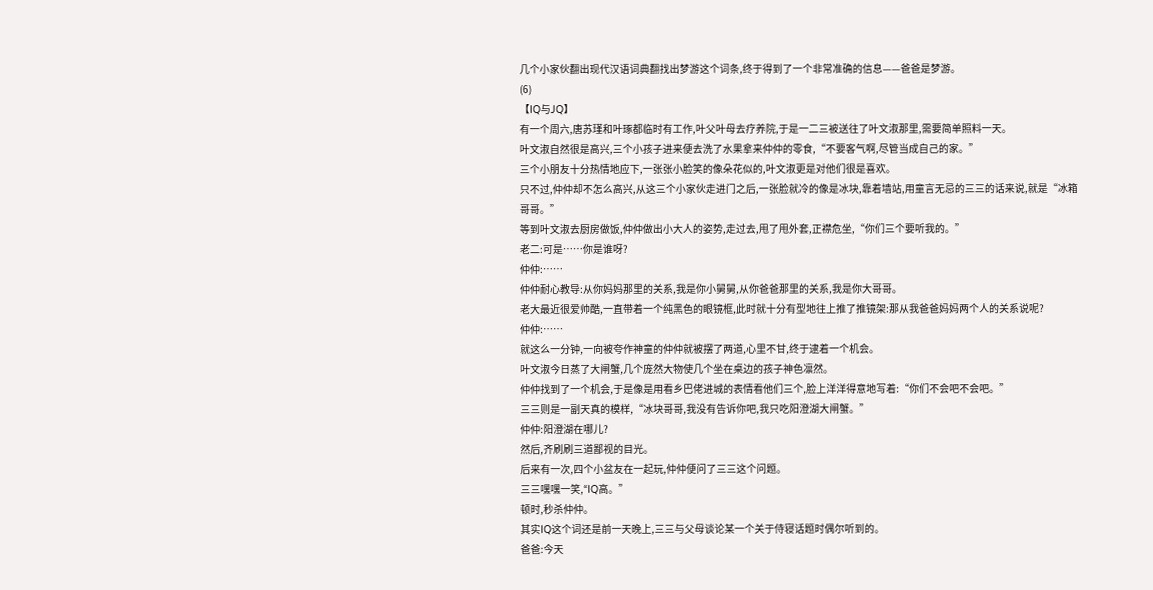几个小家伙翻出现代汉语词典翻找出梦游这个词条,终于得到了一个非常准确的信息——爸爸是梦游。
(6)
【IQ与JQ】
有一个周六,唐苏瑾和叶琢都临时有工作,叶父叶母去疗养院,于是一二三被送往了叶文淑那里,需要简单照料一天。
叶文淑自然很是高兴,三个小孩子进来便去洗了水果拿来仲仲的零食,“不要客气啊,尽管当成自己的家。”
三个小朋友十分热情地应下,一张张小脸笑的像朵花似的,叶文淑更是对他们很是喜欢。
只不过,仲仲却不怎么高兴,从这三个小家伙走进门之后,一张脸就冷的像是冰块,靠着墙站,用童言无忌的三三的话来说,就是“冰箱哥哥。”
等到叶文淑去厨房做饭,仲仲做出小大人的姿势,走过去,甩了甩外套,正襟危坐,“你们三个要听我的。”
老二:可是……你是谁呀?
仲仲:……
仲仲耐心教导:从你妈妈那里的关系,我是你小舅舅,从你爸爸那里的关系,我是你大哥哥。
老大最近很爱帅酷,一直带着一个纯黑色的眼镜框,此时就十分有型地往上推了推镜架:那从我爸爸妈妈两个人的关系说呢?
仲仲:……
就这么一分钟,一向被夸作神童的仲仲就被摆了两道,心里不甘,终于逮着一个机会。
叶文淑今日蒸了大闸蟹,几个庞然大物使几个坐在桌边的孩子神色凛然。
仲仲找到了一个机会,于是像是用看乡巴佬进城的表情看他们三个,脸上洋洋得意地写着:“你们不会吧不会吧。”
三三则是一副天真的模样,“冰块哥哥,我没有告诉你吧,我只吃阳澄湖大闸蟹。”
仲仲:阳澄湖在哪儿?
然后,齐刷刷三道鄙视的目光。
后来有一次,四个小盆友在一起玩,仲仲便问了三三这个问题。
三三嘿嘿一笑,“IQ高。”
顿时,秒杀仲仲。
其实IQ这个词还是前一天晚上,三三与父母谈论某一个关于侍寝话题时偶尔听到的。
爸爸:今天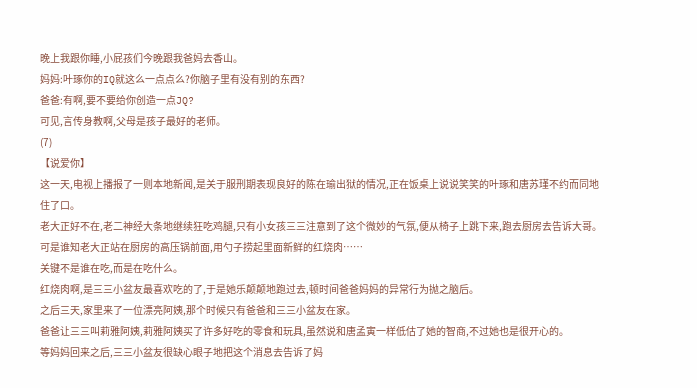晚上我跟你睡,小屁孩们今晚跟我爸妈去香山。
妈妈:叶琢你的IQ就这么一点点么?你脑子里有没有别的东西?
爸爸:有啊,要不要给你创造一点JQ?
可见,言传身教啊,父母是孩子最好的老师。
(7)
【说爱你】
这一天,电视上播报了一则本地新闻,是关于服刑期表现良好的陈在瑜出狱的情况,正在饭桌上说说笑笑的叶琢和唐苏瑾不约而同地住了口。
老大正好不在,老二神经大条地继续狂吃鸡腿,只有小女孩三三注意到了这个微妙的气氛,便从椅子上跳下来,跑去厨房去告诉大哥。
可是谁知老大正站在厨房的高压锅前面,用勺子捞起里面新鲜的红烧肉……
关键不是谁在吃,而是在吃什么。
红烧肉啊,是三三小盆友最喜欢吃的了,于是她乐颠颠地跑过去,顿时间爸爸妈妈的异常行为抛之脑后。
之后三天,家里来了一位漂亮阿姨,那个时候只有爸爸和三三小盆友在家。
爸爸让三三叫莉雅阿姨,莉雅阿姨买了许多好吃的零食和玩具,虽然说和唐孟寅一样低估了她的智商,不过她也是很开心的。
等妈妈回来之后,三三小盆友很缺心眼子地把这个消息去告诉了妈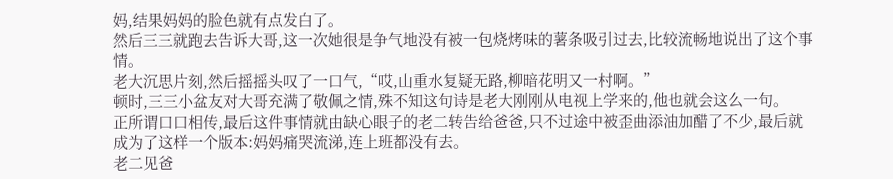妈,结果妈妈的脸色就有点发白了。
然后三三就跑去告诉大哥,这一次她很是争气地没有被一包烧烤味的薯条吸引过去,比较流畅地说出了这个事情。
老大沉思片刻,然后摇摇头叹了一口气,“哎,山重水复疑无路,柳暗花明又一村啊。”
顿时,三三小盆友对大哥充满了敬佩之情,殊不知这句诗是老大刚刚从电视上学来的,他也就会这么一句。
正所谓口口相传,最后这件事情就由缺心眼子的老二转告给爸爸,只不过途中被歪曲添油加醋了不少,最后就成为了这样一个版本:妈妈痛哭流涕,连上班都没有去。
老二见爸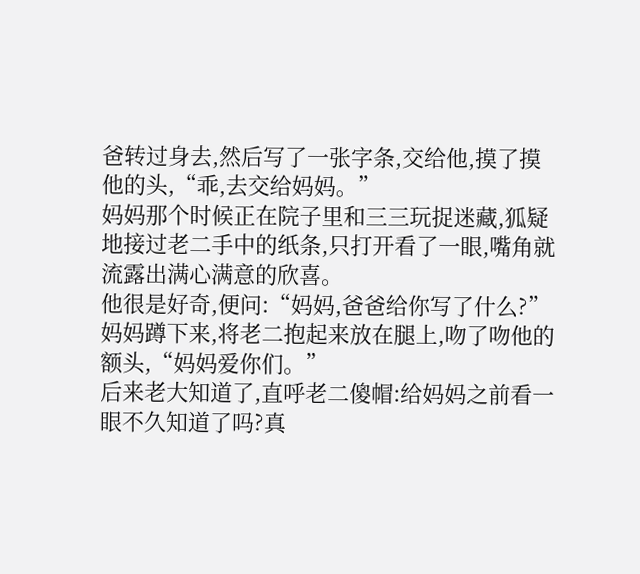爸转过身去,然后写了一张字条,交给他,摸了摸他的头,“乖,去交给妈妈。”
妈妈那个时候正在院子里和三三玩捉迷藏,狐疑地接过老二手中的纸条,只打开看了一眼,嘴角就流露出满心满意的欣喜。
他很是好奇,便问:“妈妈,爸爸给你写了什么?”
妈妈蹲下来,将老二抱起来放在腿上,吻了吻他的额头,“妈妈爱你们。”
后来老大知道了,直呼老二傻帽:给妈妈之前看一眼不久知道了吗?真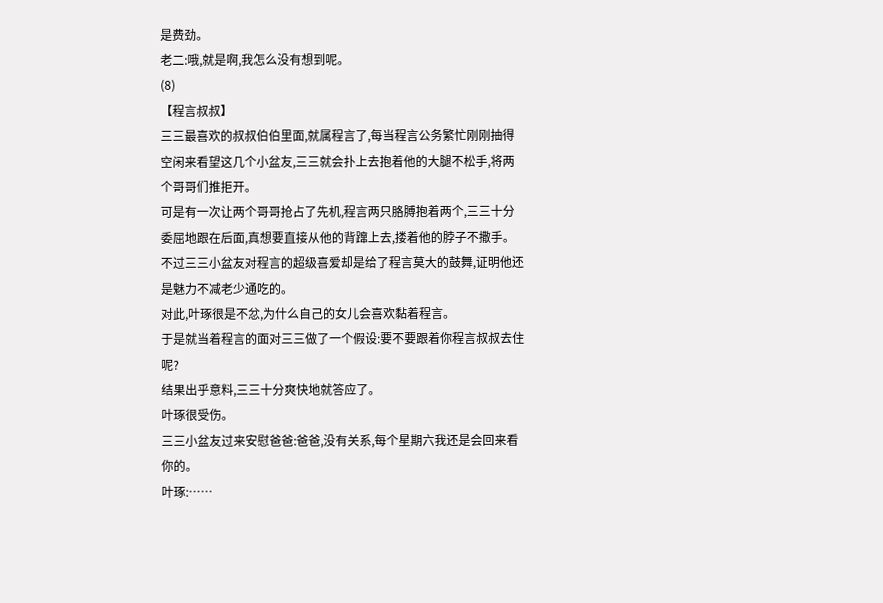是费劲。
老二:哦,就是啊,我怎么没有想到呢。
(8)
【程言叔叔】
三三最喜欢的叔叔伯伯里面,就属程言了,每当程言公务繁忙刚刚抽得空闲来看望这几个小盆友,三三就会扑上去抱着他的大腿不松手,将两个哥哥们推拒开。
可是有一次让两个哥哥抢占了先机,程言两只胳膊抱着两个,三三十分委屈地跟在后面,真想要直接从他的背蹿上去,搂着他的脖子不撒手。
不过三三小盆友对程言的超级喜爱却是给了程言莫大的鼓舞,证明他还是魅力不减老少通吃的。
对此,叶琢很是不忿,为什么自己的女儿会喜欢黏着程言。
于是就当着程言的面对三三做了一个假设:要不要跟着你程言叔叔去住呢?
结果出乎意料,三三十分爽快地就答应了。
叶琢很受伤。
三三小盆友过来安慰爸爸:爸爸,没有关系,每个星期六我还是会回来看你的。
叶琢:……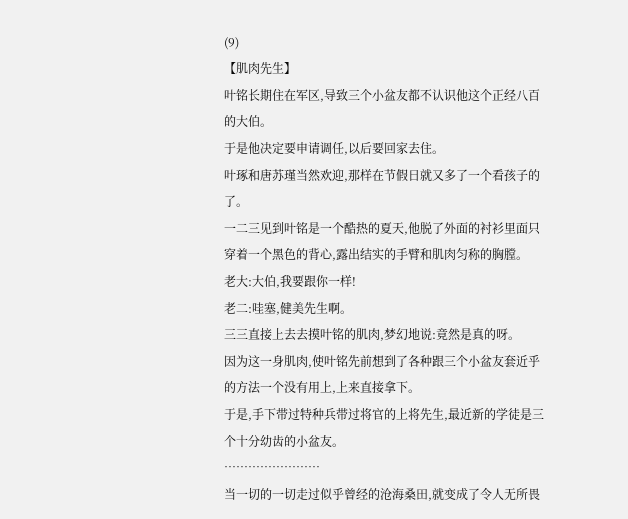(9)
【肌肉先生】
叶铭长期住在军区,导致三个小盆友都不认识他这个正经八百的大伯。
于是他决定要申请调任,以后要回家去住。
叶琢和唐苏瑾当然欢迎,那样在节假日就又多了一个看孩子的了。
一二三见到叶铭是一个酷热的夏天,他脱了外面的衬衫里面只穿着一个黑色的背心,露出结实的手臂和肌肉匀称的胸膛。
老大:大伯,我要跟你一样!
老二:哇塞,健美先生啊。
三三直接上去去摸叶铭的肌肉,梦幻地说:竟然是真的呀。
因为这一身肌肉,使叶铭先前想到了各种跟三个小盆友套近乎的方法一个没有用上,上来直接拿下。
于是,手下带过特种兵带过将官的上将先生,最近新的学徒是三个十分幼齿的小盆友。
……………………
当一切的一切走过似乎曾经的沧海桑田,就变成了令人无所畏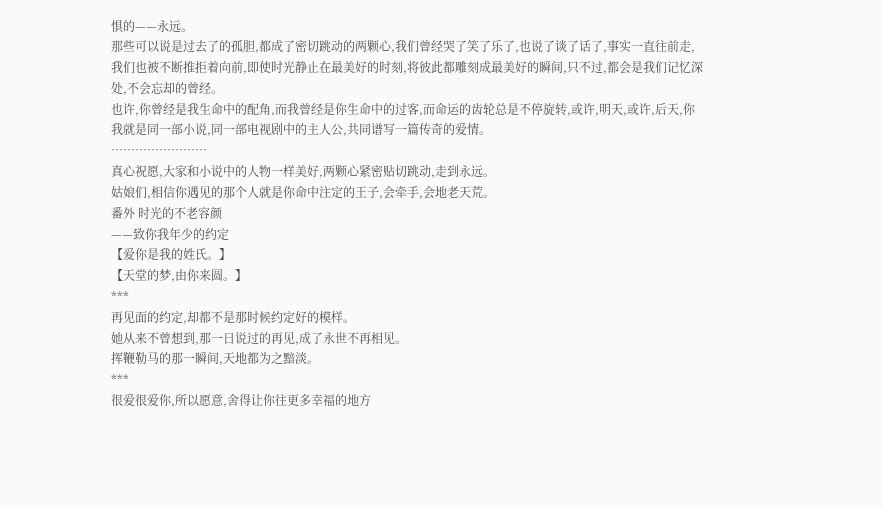惧的——永远。
那些可以说是过去了的孤胆,都成了密切跳动的两颗心,我们曾经哭了笑了乐了,也说了谈了话了,事实一直往前走,我们也被不断推拒着向前,即使时光静止在最美好的时刻,将彼此都雕刻成最美好的瞬间,只不过,都会是我们记忆深处,不会忘却的曾经。
也许,你曾经是我生命中的配角,而我曾经是你生命中的过客,而命运的齿轮总是不停旋转,或许,明天,或许,后天,你我就是同一部小说,同一部电视剧中的主人公,共同谱写一篇传奇的爱情。
……………………
真心祝愿,大家和小说中的人物一样美好,两颗心紧密贴切跳动,走到永远。
姑娘们,相信你遇见的那个人就是你命中注定的王子,会牵手,会地老天荒。
番外 时光的不老容颜
——致你我年少的约定
【爱你是我的姓氏。】
【天堂的梦,由你来圆。】
***
再见面的约定,却都不是那时候约定好的模样。
她从来不曾想到,那一日说过的再见,成了永世不再相见。
挥鞭勒马的那一瞬间,天地都为之黯淡。
***
很爱很爱你,所以愿意,舍得让你往更多幸福的地方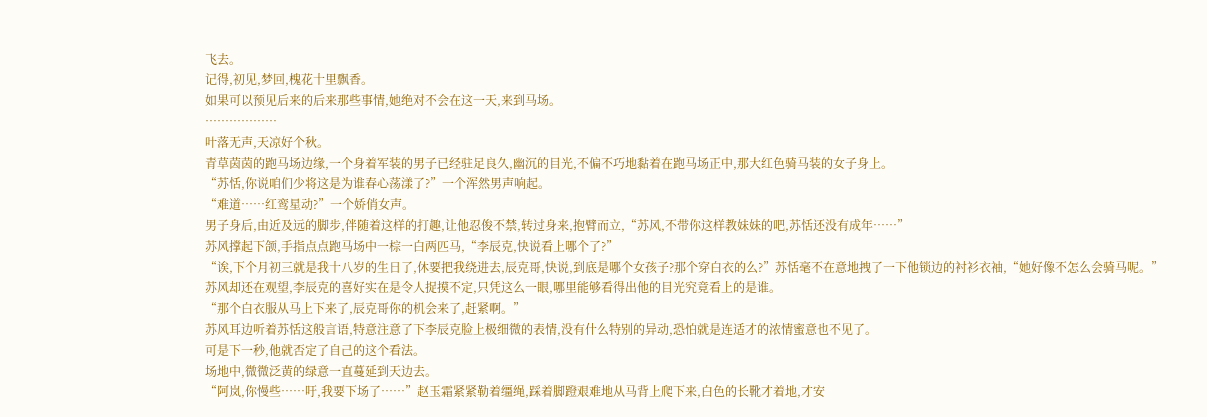飞去。
记得,初见,梦回,槐花十里飘香。
如果可以预见后来的后来那些事情,她绝对不会在这一天,来到马场。
………………
叶落无声,天凉好个秋。
青草茵茵的跑马场边缘,一个身着军装的男子已经驻足良久,幽沉的目光,不偏不巧地黏着在跑马场正中,那大红色骑马装的女子身上。
“苏恬,你说咱们少将这是为谁春心荡漾了?”一个浑然男声响起。
“难道……红鸾星动?”一个娇俏女声。
男子身后,由近及远的脚步,伴随着这样的打趣,让他忍俊不禁,转过身来,抱臂而立,“苏风,不带你这样教妹妹的吧,苏恬还没有成年……”
苏风撑起下颌,手指点点跑马场中一棕一白两匹马,“李辰克,快说看上哪个了?”
“诶,下个月初三就是我十八岁的生日了,休要把我绕进去,辰克哥,快说,到底是哪个女孩子?那个穿白衣的么?”苏恬毫不在意地拽了一下他锁边的衬衫衣袖,“她好像不怎么会骑马呢。”
苏风却还在观望,李辰克的喜好实在是令人捉摸不定,只凭这么一眼,哪里能够看得出他的目光究竟看上的是谁。
“那个白衣服从马上下来了,辰克哥你的机会来了,赶紧啊。”
苏风耳边听着苏恬这般言语,特意注意了下李辰克脸上极细微的表情,没有什么特别的异动,恐怕就是连适才的浓情蜜意也不见了。
可是下一秒,他就否定了自己的这个看法。
场地中,微微泛黄的绿意一直蔓延到天边去。
“阿岚,你慢些……吁,我要下场了……”赵玉霜紧紧勒着缰绳,踩着脚蹬艰难地从马背上爬下来,白色的长靴才着地,才安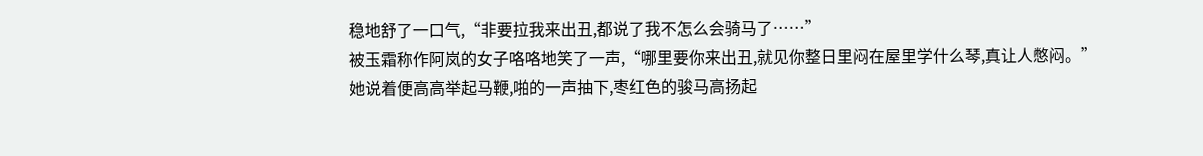稳地舒了一口气,“非要拉我来出丑,都说了我不怎么会骑马了……”
被玉霜称作阿岚的女子咯咯地笑了一声,“哪里要你来出丑,就见你整日里闷在屋里学什么琴,真让人憋闷。”
她说着便高高举起马鞭,啪的一声抽下,枣红色的骏马高扬起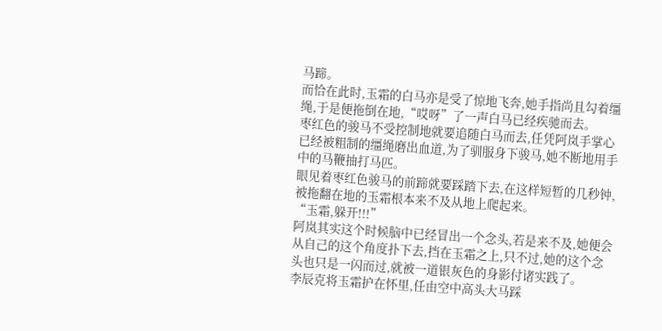马蹄。
而恰在此时,玉霜的白马亦是受了惊地飞奔,她手指尚且勾着缰绳,于是便拖倒在地,“哎呀”了一声白马已经疾驰而去。
枣红色的骏马不受控制地就要追随白马而去,任凭阿岚手掌心已经被粗制的缰绳磨出血道,为了驯服身下骏马,她不断地用手中的马鞭抽打马匹。
眼见着枣红色骏马的前蹄就要踩踏下去,在这样短暂的几秒钟,被拖翻在地的玉霜根本来不及从地上爬起来。
“玉霜,躲开!!!”
阿岚其实这个时候脑中已经冒出一个念头,若是来不及,她便会从自己的这个角度扑下去,挡在玉霜之上,只不过,她的这个念头也只是一闪而过,就被一道银灰色的身影付诸实践了。
李辰克将玉霜护在怀里,任由空中高头大马踩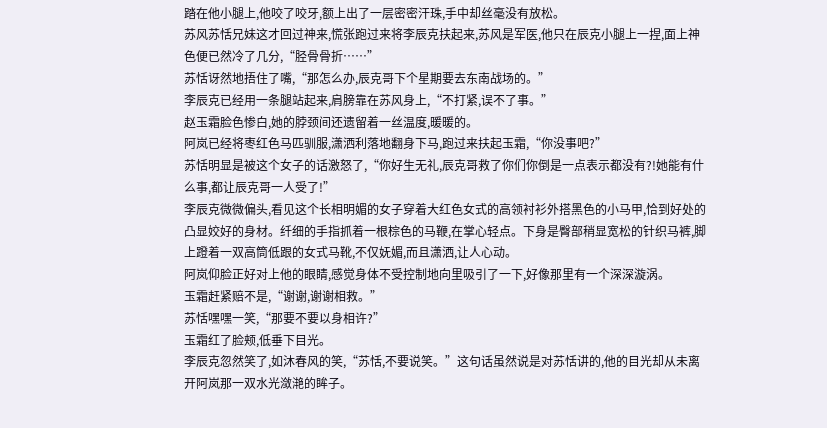踏在他小腿上,他咬了咬牙,额上出了一层密密汗珠,手中却丝毫没有放松。
苏风苏恬兄妹这才回过神来,慌张跑过来将李辰克扶起来,苏风是军医,他只在辰克小腿上一捏,面上神色便已然冷了几分,“胫骨骨折……”
苏恬讶然地捂住了嘴,“那怎么办,辰克哥下个星期要去东南战场的。”
李辰克已经用一条腿站起来,肩膀靠在苏风身上,“不打紧,误不了事。”
赵玉霜脸色惨白,她的脖颈间还遗留着一丝温度,暖暖的。
阿岚已经将枣红色马匹驯服,潇洒利落地翻身下马,跑过来扶起玉霜,“你没事吧?”
苏恬明显是被这个女子的话激怒了,“你好生无礼,辰克哥救了你们你倒是一点表示都没有?!她能有什么事,都让辰克哥一人受了!”
李辰克微微偏头,看见这个长相明媚的女子穿着大红色女式的高领衬衫外搭黑色的小马甲,恰到好处的凸显姣好的身材。纤细的手指抓着一根棕色的马鞭,在掌心轻点。下身是臀部稍显宽松的针织马裤,脚上蹬着一双高筒低跟的女式马靴,不仅妩媚,而且潇洒,让人心动。
阿岚仰脸正好对上他的眼睛,感觉身体不受控制地向里吸引了一下,好像那里有一个深深漩涡。
玉霜赶紧赔不是,“谢谢,谢谢相救。”
苏恬嘿嘿一笑,“那要不要以身相许?”
玉霜红了脸颊,低垂下目光。
李辰克忽然笑了,如沐春风的笑,“苏恬,不要说笑。”这句话虽然说是对苏恬讲的,他的目光却从未离开阿岚那一双水光潋滟的眸子。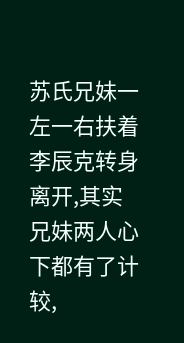苏氏兄妹一左一右扶着李辰克转身离开,其实兄妹两人心下都有了计较,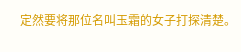定然要将那位名叫玉霜的女子打探清楚。